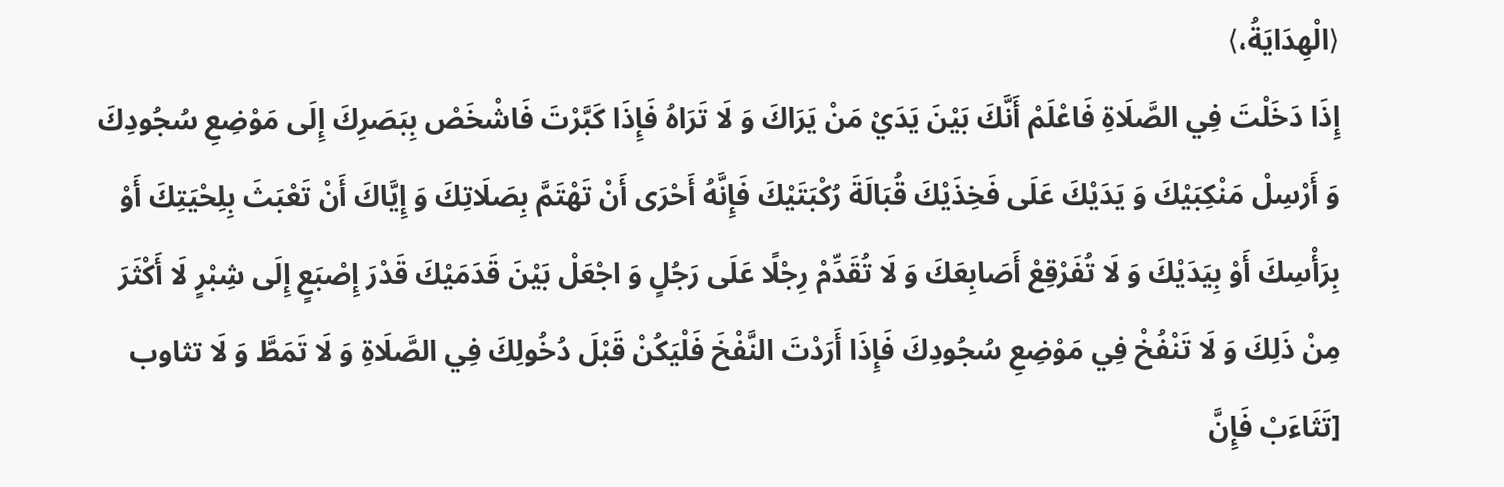⟨الْهِدَايَةُ،⟩
إِذَا دَخَلْتَ فِي الصَّلَاةِ فَاعْلَمْ أَنَّكَ بَيْنَ يَدَيْ مَنْ يَرَاكَ وَ لَا تَرَاهُ فَإِذَا كَبَّرْتَ فَاشْخَصْ بِبَصَرِكَ إِلَى مَوْضِعِ سُجُودِكَ وَ أَرْسِلْ مَنْكِبَيْكَ وَ يَدَيْكَ عَلَى فَخِذَيْكَ قُبَالَةَ رُكْبَتَيْكَ فَإِنَّهُ أَحْرَى أَنْ تَهْتَمَّ بِصَلَاتِكَ وَ إِيَّاكَ أَنْ تَعْبَثَ بِلِحْيَتِكَ أَوْ بِرَأْسِكَ أَوْ بِيَدَيْكَ وَ لَا تُفَرْقِعْ أَصَابِعَكَ وَ لَا تُقَدِّمْ رِجْلًا عَلَى رَجُلٍ وَ اجْعَلْ بَيْنَ قَدَمَيْكَ قَدْرَ إِصْبَعٍ إِلَى شِبْرٍ لَا أَكْثَرَ مِنْ ذَلِكَ وَ لَا تَنْفُخْ فِي مَوْضِعِ سُجُودِكَ فَإِذَا أَرَدْتَ النَّفْخَ فَلْيَكُنْ قَبْلَ دُخُولِكَ فِي الصَّلَاةِ وَ لَا تَمَطَّ وَ لَا تثاوب [تَثَاءَبْ فَإِنَّ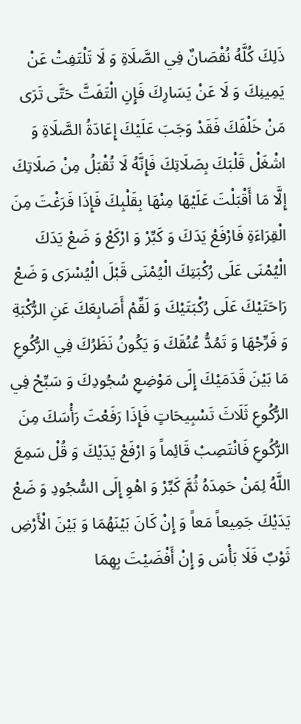ذَلِكَ كُلَّهُ نُقْصَانٌ فِي الصَّلَاةِ وَ لَا تَلْتَفِتْ عَنْ يَمِينِكَ وَ لَا عَنْ يَسَارِكَ فَإِنِ الْتَفَتَّ حَتَّى تَرَى مَنْ خَلْفَكَ فَقَدْ وَجَبَ عَلَيْكَ إِعَادَةُ الصَّلَاةِ وَ اشْغَلْ قَلْبَكَ بِصَلَاتِكَ فَإِنَّهُ لَا تُقْبَلُ مِنْ صَلَاتِكَ إِلَّا مَا أَقْبَلْتَ عَلَيْهَا مِنْهَا بِقَلْبِكَ فَإِذَا فَرَغْتَ مِنَ الْقِرَاءَةِ فَارْفَعْ يَدَكَ وَ كَبِّرْ وَ ارْكَعْ وَ ضَعْ يَدَكَ الْيُمْنَى عَلَى رُكْبَتِكَ الْيُمْنَى قَبْلَ الْيُسْرَى وَ ضَعْ رَاحَتَيْكَ عَلَى رُكْبَتَيْكَ وَ لَقِّمْ أَصَابِعَكَ عَنِ الرُّكْبَةِ وَ فَرِّجْهَا وَ تَمُدُّ عُنُقَكَ وَ يَكُونُ نَظَرُكَ فِي الرُّكُوعِ مَا بَيْنَ قَدَمَيْكَ إِلَى مَوْضِعِ سُجُودِكَ وَ سَبِّحْ فِي الرُّكُوعِ ثَلَاثَ تَسْبِيحَاتٍ فَإِذَا رَفَعْتَ رَأْسَكَ مِنَ الرُّكُوعِ فَانْتَصِبْ قَائِماً وَ ارْفَعْ يَدَيْكَ وَ قُلْ سَمِعَ اللَّهُ لِمَنْ حَمِدَهُ ثُمَّ كَبِّرْ وَ اهْوِ إِلَى السُّجُودِ وَ ضَعْ يَدَيْكَ جَمِيعاً مَعاً وَ إِنْ كَانَ بَيْنَهُمَا وَ بَيْنَ الْأَرْضِ ثَوْبٌ فَلَا بَأْسَ وَ إِنْ أَفْضَيْتَ بِهِمَا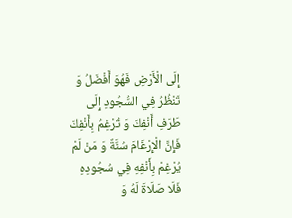إِلَى الْأَرْضِ فَهُوَ أَفْضَلُ وَ تَنْظُرُ فِي السُّجُودِ إِلَى طَرَفِ أَنْفِكَ وَ تُرْغِمُ بِأَنْفِكَ فَإِنَّ الْإِرْغَامَ سُنَّةٌ وَ مَنْ لَمْ يُرْغِمْ بِأَنْفِهِ فِي سُجُودِهِ فَلَا صَلَاةَ لَهُ وَ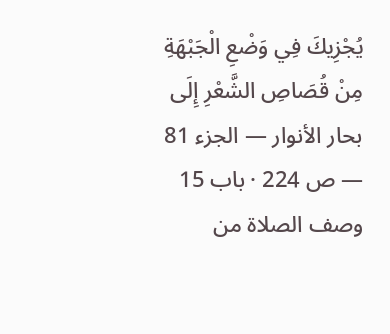يُجْزِيكَ فِي وَضْعِ الْجَبْهَةِ مِنْ قُصَاصِ الشَّعْرِ إِلَى
بحار الأنوار — الجزء 81 — ص 224 · باب 15 وصف الصلاة من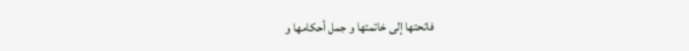فاتحتها إلى خاتمتها و جمل أحكامها و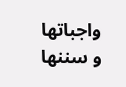واجباتها و سننها